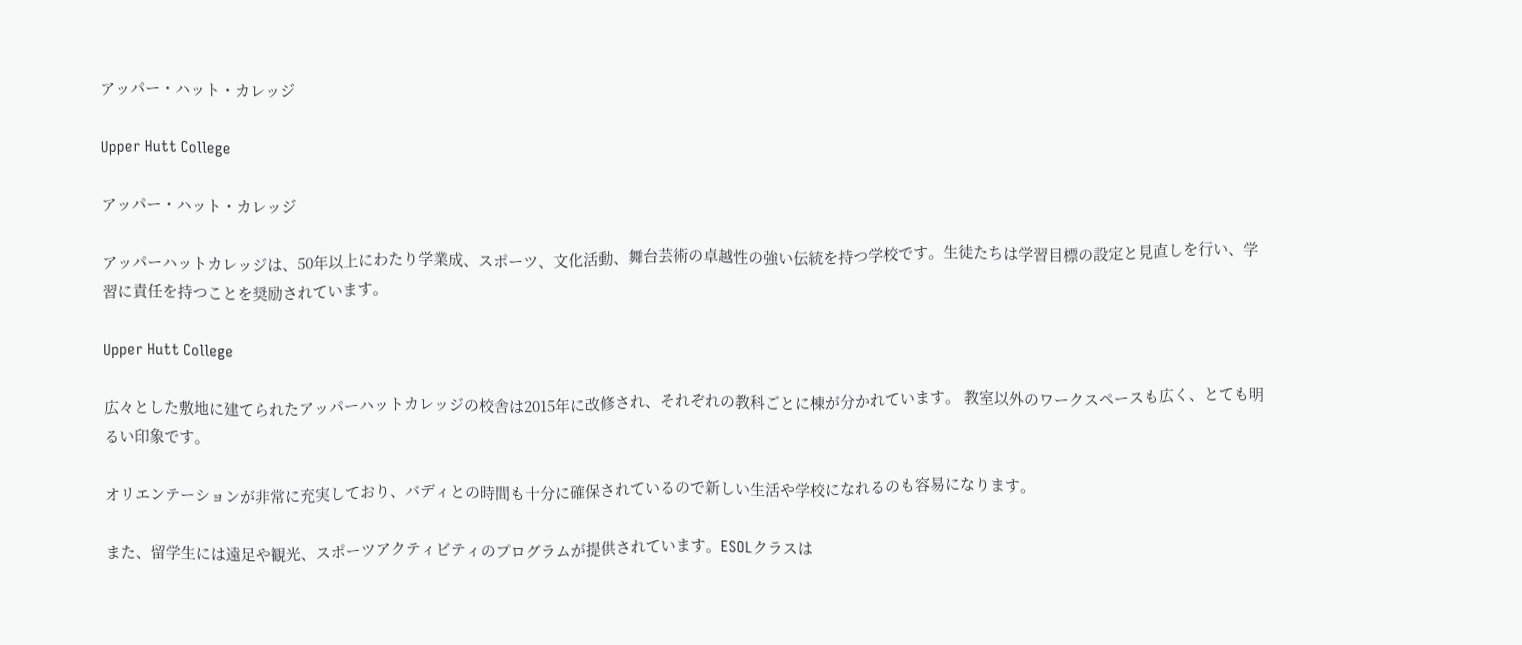アッパー・ハット・カレッジ

Upper Hutt College

アッパー・ハット・カレッジ

アッパーハットカレッジは、50年以上にわたり学業成、スポーツ、文化活動、舞台芸術の卓越性の強い伝統を持つ学校です。生徒たちは学習目標の設定と見直しを行い、学習に責任を持つことを奨励されています。

Upper Hutt College

広々とした敷地に建てられたアッパーハットカレッジの校舎は2015年に改修され、それぞれの教科ごとに棟が分かれています。 教室以外のワークスペースも広く、とても明るい印象です。

オリエンテーションが非常に充実しており、バディとの時間も十分に確保されているので新しい生活や学校になれるのも容易になります。

また、留学生には遠足や観光、スポーツアクティビティのプログラムが提供されています。ESOLクラスは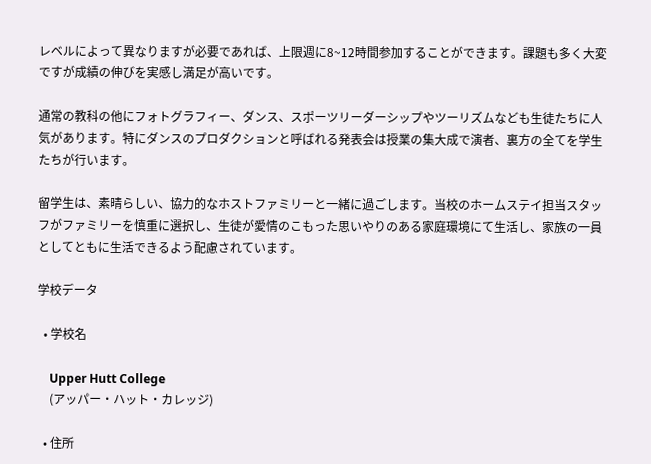レベルによって異なりますが必要であれば、上限週に8~12時間参加することができます。課題も多く大変ですが成績の伸びを実感し満足が高いです。

通常の教科の他にフォトグラフィー、ダンス、スポーツリーダーシップやツーリズムなども生徒たちに人気があります。特にダンスのプロダクションと呼ばれる発表会は授業の集大成で演者、裏方の全てを学生たちが行います。

留学生は、素晴らしい、協力的なホストファミリーと一緒に過ごします。当校のホームステイ担当スタッフがファミリーを慎重に選択し、生徒が愛情のこもった思いやりのある家庭環境にて生活し、家族の一員としてともに生活できるよう配慮されています。

学校データ

  • 学校名

    Upper Hutt College
    (アッパー・ハット・カレッジ)

  • 住所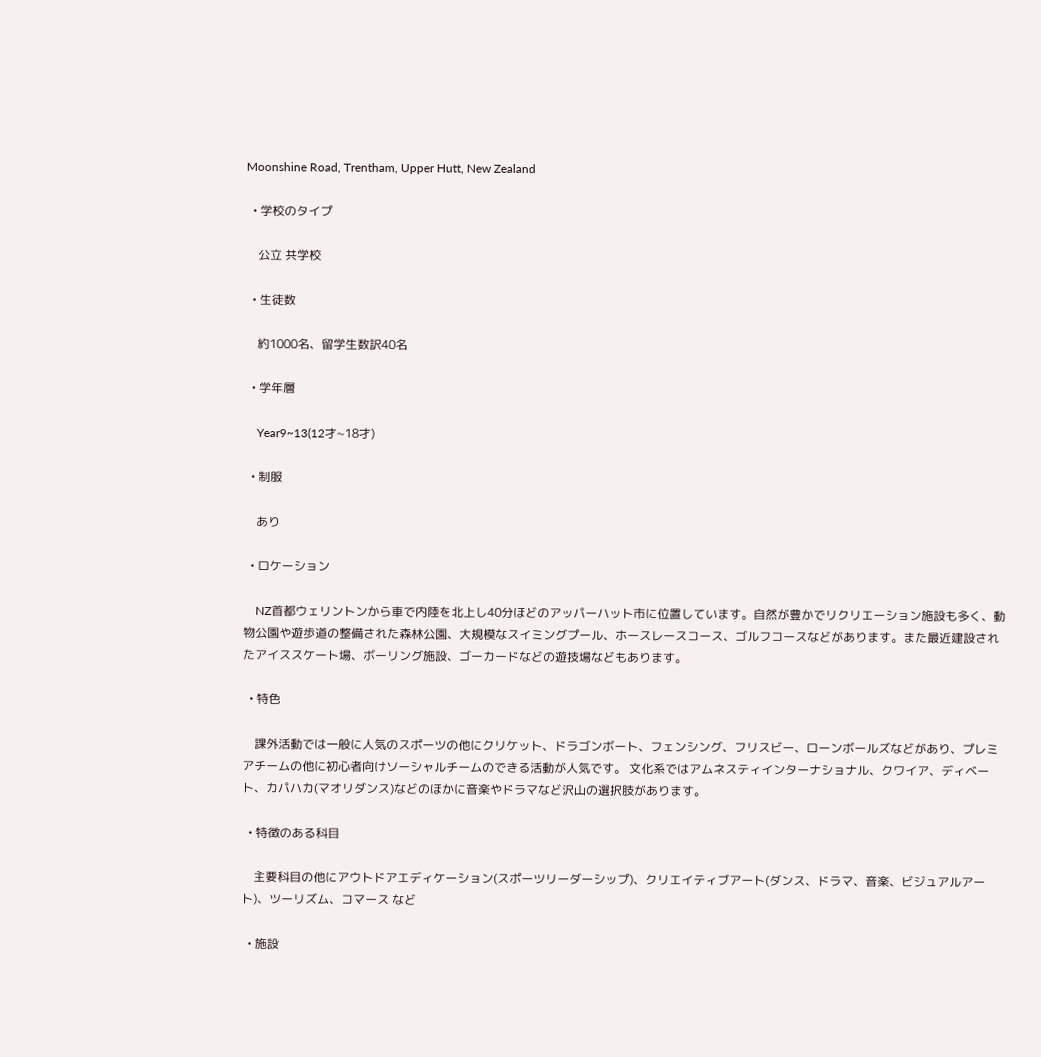Moonshine Road, Trentham, Upper Hutt, New Zealand

  • 学校のタイプ

    公立 共学校

  • 生徒数

    約1000名、留学生数訳40名

  • 学年層

    Year9~13(12才~18才)

  • 制服

    あり

  • ロケーション

    NZ首都ウェリントンから車で内陸を北上し40分ほどのアッパーハット市に位置しています。自然が豊かでリクリエーション施設も多く、動物公園や遊歩道の整備された森林公園、大規模なスイミングプール、ホースレースコース、ゴルフコースなどがあります。また最近建設されたアイススケート場、ボーリング施設、ゴーカードなどの遊技場などもあります。

  • 特色

    課外活動では一般に人気のスポーツの他にクリケット、ドラゴンボート、フェンシング、フリスビー、ローンボールズなどがあり、プレミアチームの他に初心者向けソーシャルチームのできる活動が人気です。 文化系ではアムネスティインターナショナル、クワイア、ディベート、カパハカ(マオリダンス)などのほかに音楽やドラマなど沢山の選択肢があります。

  • 特徴のある科目

    主要科目の他にアウトドアエディケーション(スポーツリーダーシップ)、クリエイティブアート(ダンス、ドラマ、音楽、ビジュアルアート)、ツーリズム、コマース など

  • 施設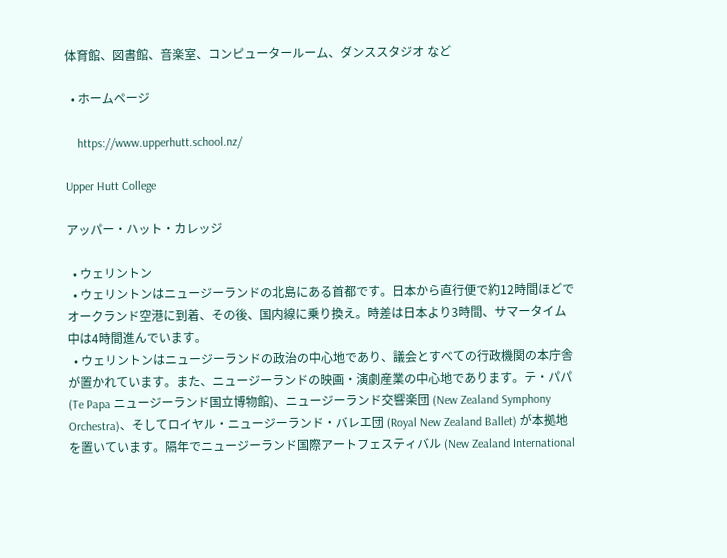体育館、図書館、音楽室、コンピュータールーム、ダンススタジオ など

  • ホームページ

    https://www.upperhutt.school.nz/

Upper Hutt College

アッパー・ハット・カレッジ

  • ウェリントン
  • ウェリントンはニュージーランドの北島にある首都です。日本から直行便で約12時間ほどでオークランド空港に到着、その後、国内線に乗り換え。時差は日本より3時間、サマータイム中は4時間進んでいます。
  • ウェリントンはニュージーランドの政治の中心地であり、議会とすべての行政機関の本庁舎が置かれています。また、ニュージーランドの映画・演劇産業の中心地であります。テ・パパ(Te Papa ニュージーランド国立博物館)、ニュージーランド交響楽団 (New Zealand Symphony Orchestra)、そしてロイヤル・ニュージーランド・バレエ団 (Royal New Zealand Ballet) が本拠地を置いています。隔年でニュージーランド国際アートフェスティバル (New Zealand International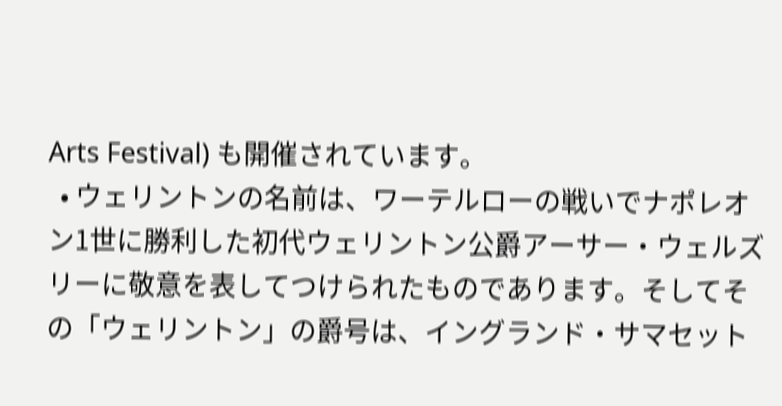Arts Festival) も開催されています。
  • ウェリントンの名前は、ワーテルローの戦いでナポレオン1世に勝利した初代ウェリントン公爵アーサー・ウェルズリーに敬意を表してつけられたものであります。そしてその「ウェリントン」の爵号は、イングランド・サマセット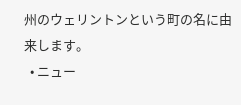州のウェリントンという町の名に由来します。
  • ニュー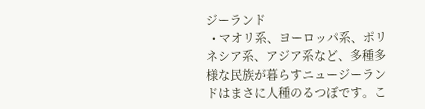ジーランド
  • マオリ系、ヨーロッパ系、ポリネシア系、アジア系など、多種多様な民族が暮らすニュージーランドはまさに人種のるつぼです。こ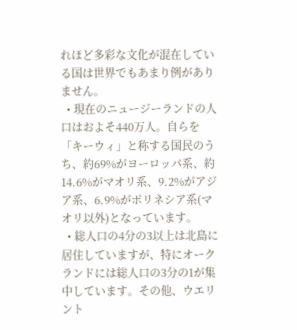れほど多彩な文化が混在している国は世界でもあまり例がありません。
  • 現在のニュージーランドの人口はおよそ440万人。自らを「キーウィ」と称する国民のうち、約69%がヨーロッパ系、約14.6%がマオリ系、9.2%がアジア系、6.9%がポリネシア系(マオリ以外)となっています。
  • 総人口の4分の3以上は北島に居住していますが、特にオークランドには総人口の3分の1が集中しています。その他、ウエリント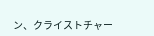ン、クライストチャー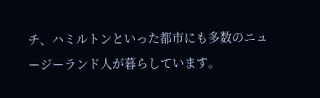チ、ハミルトンといった都市にも多数のニュージーランド人が暮らしています。